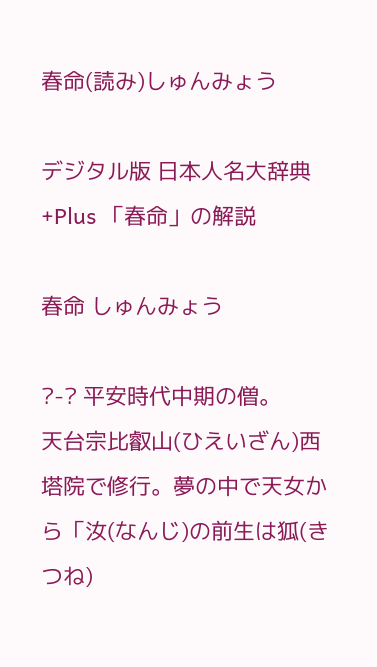春命(読み)しゅんみょう

デジタル版 日本人名大辞典+Plus 「春命」の解説

春命 しゅんみょう

?-? 平安時代中期の僧。
天台宗比叡山(ひえいざん)西塔院で修行。夢の中で天女から「汝(なんじ)の前生は狐(きつね)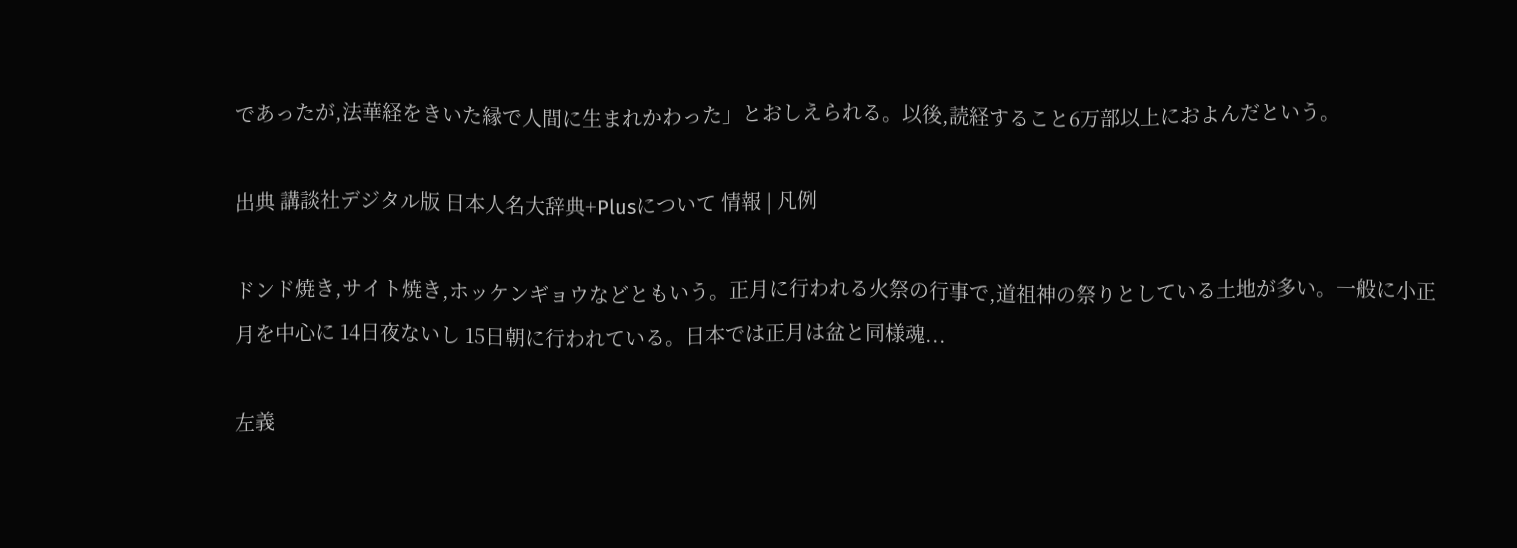であったが,法華経をきいた縁で人間に生まれかわった」とおしえられる。以後,読経すること6万部以上におよんだという。

出典 講談社デジタル版 日本人名大辞典+Plusについて 情報 | 凡例

ドンド焼き,サイト焼き,ホッケンギョウなどともいう。正月に行われる火祭の行事で,道祖神の祭りとしている土地が多い。一般に小正月を中心に 14日夜ないし 15日朝に行われている。日本では正月は盆と同様魂...

左義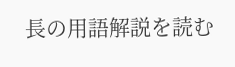長の用語解説を読む